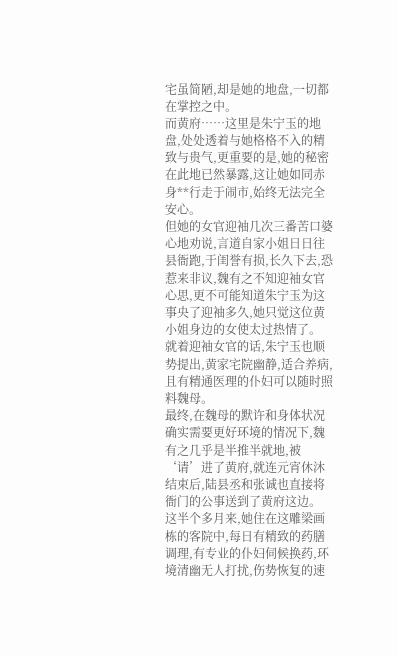宅虽简陋,却是她的地盘,一切都在掌控之中。
而黄府……这里是朱宁玉的地盘,处处透着与她格格不入的精致与贵气,更重要的是,她的秘密在此地已然暴露,这让她如同赤身**行走于闹市,始终无法完全安心。
但她的女官迎袖几次三番苦口婆心地劝说,言道自家小姐日日往县衙跑,于闺誉有损,长久下去,恐惹来非议,魏有之不知迎袖女官心思,更不可能知道朱宁玉为这事央了迎袖多久,她只觉这位黄小姐身边的女使太过热情了。
就着迎袖女官的话,朱宁玉也顺势提出,黄家宅院幽静,适合养病,且有精通医理的仆妇可以随时照料魏母。
最终,在魏母的默许和身体状况确实需要更好环境的情况下,魏有之几乎是半推半就地,被‘请’进了黄府,就连元宵休沐结束后,陆县丞和张诚也直接将衙门的公事送到了黄府这边。
这半个多月来,她住在这雕梁画栋的客院中,每日有精致的药膳调理,有专业的仆妇伺候换药,环境清幽无人打扰,伤势恢复的速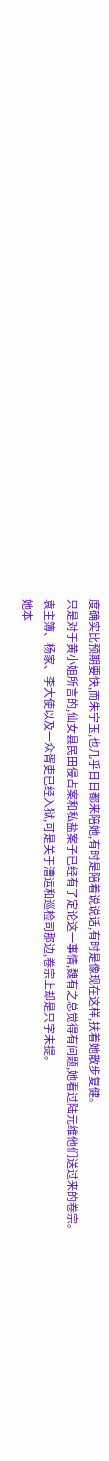度确实比预期要快,而朱宁玉,也几乎日日都来陪她,有时是陪着说说话,有时是像现在这样,扶着她散步复健。
只是对于黄小姐所言的,仙女县民田侵占案和私盐案子已经有了定论这一事情,魏有之总觉得有问题,她看过陆元维他们送过来的卷宗。
袁主簿、杨家、李大使以及一众胥吏已经入狱,可是关于漕运和巡检司那边,卷宗上却是只字未提。
她本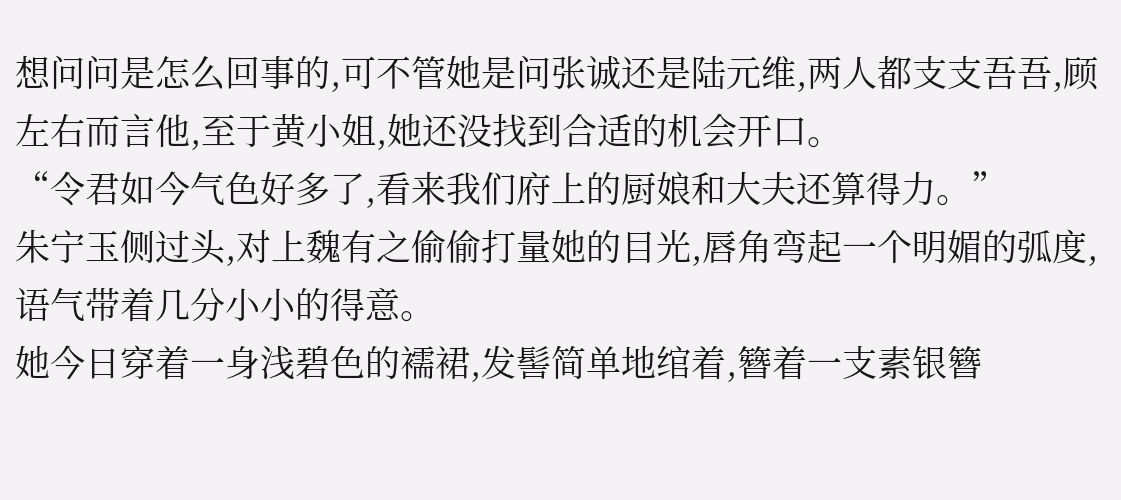想问问是怎么回事的,可不管她是问张诚还是陆元维,两人都支支吾吾,顾左右而言他,至于黄小姐,她还没找到合适的机会开口。
“令君如今气色好多了,看来我们府上的厨娘和大夫还算得力。”
朱宁玉侧过头,对上魏有之偷偷打量她的目光,唇角弯起一个明媚的弧度,语气带着几分小小的得意。
她今日穿着一身浅碧色的襦裙,发髻简单地绾着,簪着一支素银簪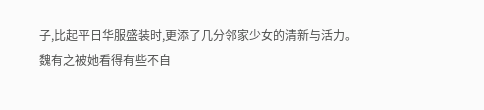子,比起平日华服盛装时,更添了几分邻家少女的清新与活力。
魏有之被她看得有些不自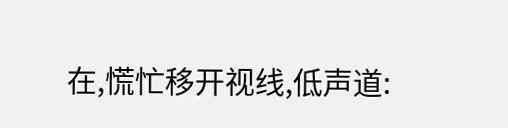在,慌忙移开视线,低声道: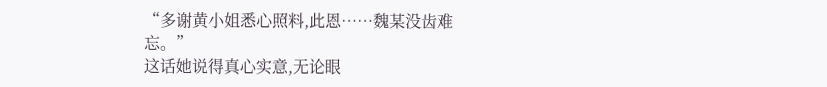“多谢黄小姐悉心照料,此恩……魏某没齿难忘。”
这话她说得真心实意,无论眼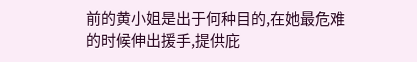前的黄小姐是出于何种目的,在她最危难的时候伸出援手,提供庇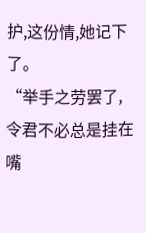护,这份情,她记下了。
“举手之劳罢了,令君不必总是挂在嘴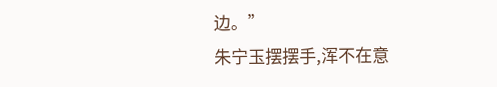边。”
朱宁玉摆摆手,浑不在意